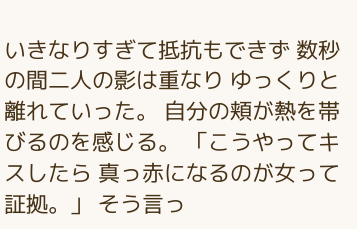いきなりすぎて抵抗もできず 数秒の間二人の影は重なり ゆっくりと離れていった。 自分の頬が熱を帯びるのを感じる。 「こうやってキスしたら 真っ赤になるのが女って証拠。」 そう言っ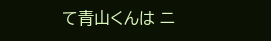て青山くんは ニ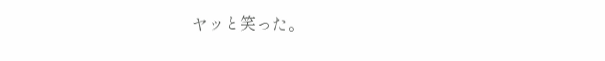ヤッと笑った。